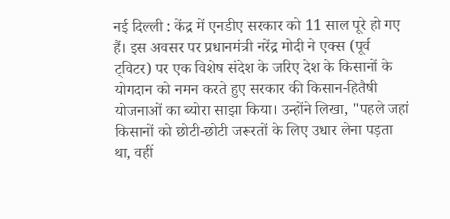नई दिल्ली : केंद्र में एनडीए सरकार को 11 साल पूरे हो गए हैं। इस अवसर पर प्रधानमंत्री नरेंद्र मोदी ने एक्स (पूर्व ट्विटर) पर एक विशेष संदेश के जरिए देश के किसानों के योगदान को नमन करते हुए सरकार की किसान-हितैषी योजनाओं का ब्योरा साझा किया। उन्होंने लिखा, "पहले जहां किसानों को छोटी-छोटी जरूरतों के लिए उधार लेना पड़ता था, वहीं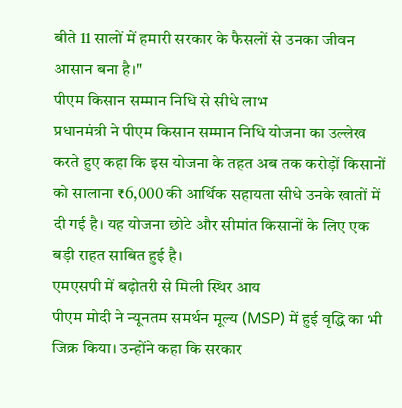बीते 11 सालों में हमारी सरकार के फैसलों से उनका जीवन आसान बना है।"
पीएम किसान सम्मान निधि से सीधे लाभ
प्रधानमंत्री ने पीएम किसान सम्मान निधि योजना का उल्लेख करते हुए कहा कि इस योजना के तहत अब तक करोड़ों किसानों को सालाना ₹6,000 की आर्थिक सहायता सीधे उनके खातों में दी गई है। यह योजना छोटे और सीमांत किसानों के लिए एक बड़ी राहत साबित हुई है।
एमएसपी में बढ़ोतरी से मिली स्थिर आय
पीएम मोदी ने न्यूनतम समर्थन मूल्य (MSP) में हुई वृद्धि का भी जिक्र किया। उन्होंने कहा कि सरकार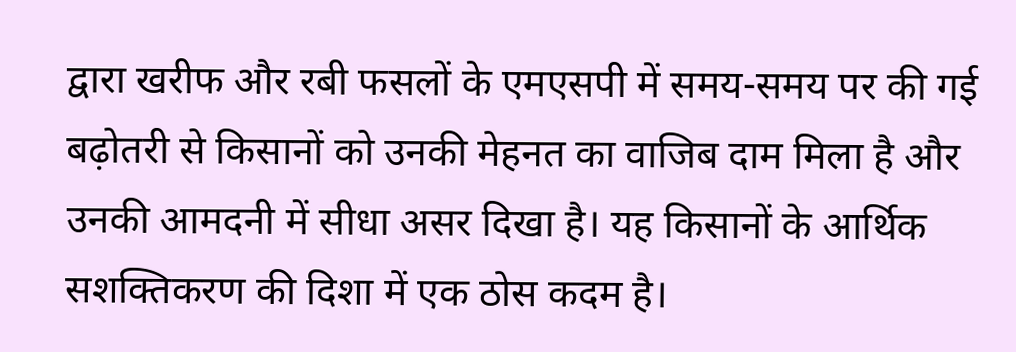द्वारा खरीफ और रबी फसलों के एमएसपी में समय-समय पर की गई बढ़ोतरी से किसानों को उनकी मेहनत का वाजिब दाम मिला है और उनकी आमदनी में सीधा असर दिखा है। यह किसानों के आर्थिक सशक्तिकरण की दिशा में एक ठोस कदम है।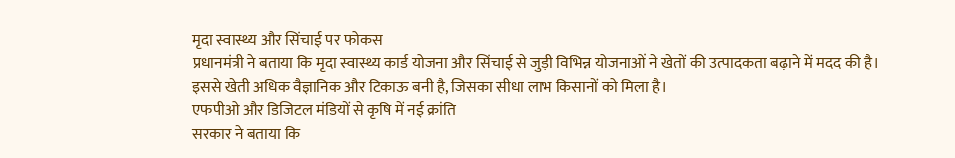मृदा स्वास्थ्य और सिंचाई पर फोकस
प्रधानमंत्री ने बताया कि मृदा स्वास्थ्य कार्ड योजना और सिंचाई से जुड़ी विभिन्न योजनाओं ने खेतों की उत्पादकता बढ़ाने में मदद की है। इससे खेती अधिक वैज्ञानिक और टिकाऊ बनी है, जिसका सीधा लाभ किसानों को मिला है।
एफपीओ और डिजिटल मंडियों से कृषि में नई क्रांति
सरकार ने बताया कि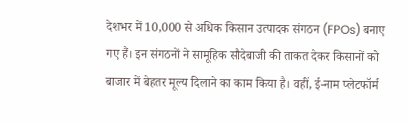देशभर में 10,000 से अधिक किसान उत्पादक संगठन (FPOs) बनाए गए हैं। इन संगठनों ने सामूहिक सौदेबाजी की ताकत देकर किसानों को बाजार में बेहतर मूल्य दिलाने का काम किया है। वहीं, ई-नाम प्लेटफॉर्म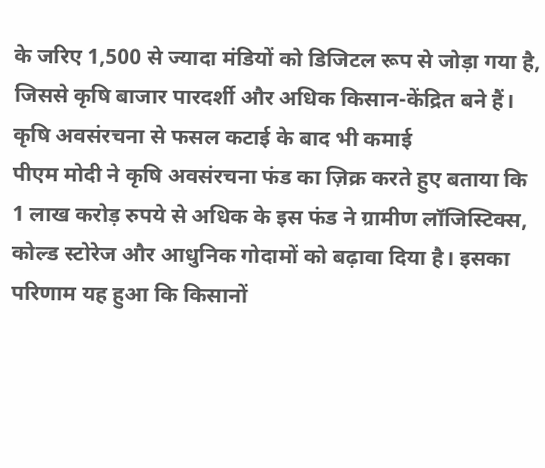के जरिए 1,500 से ज्यादा मंडियों को डिजिटल रूप से जोड़ा गया है, जिससे कृषि बाजार पारदर्शी और अधिक किसान-केंद्रित बने हैं।
कृषि अवसंरचना से फसल कटाई के बाद भी कमाई
पीएम मोदी ने कृषि अवसंरचना फंड का ज़िक्र करते हुए बताया कि 1 लाख करोड़ रुपये से अधिक के इस फंड ने ग्रामीण लॉजिस्टिक्स, कोल्ड स्टोरेज और आधुनिक गोदामों को बढ़ावा दिया है। इसका परिणाम यह हुआ कि किसानों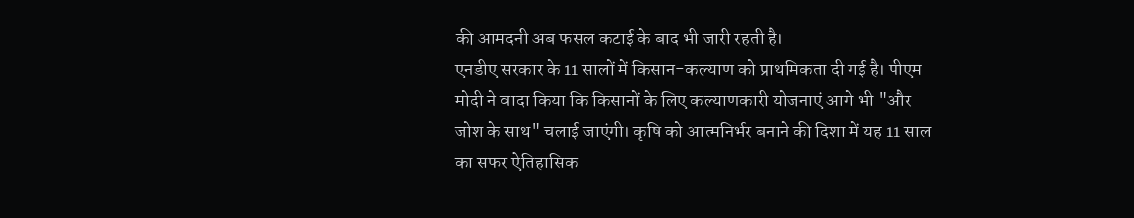की आमदनी अब फसल कटाई के बाद भी जारी रहती है।
एनडीए सरकार के 11 सालों में किसान-कल्याण को प्राथमिकता दी गई है। पीएम मोदी ने वादा किया कि किसानों के लिए कल्याणकारी योजनाएं आगे भी "और जोश के साथ" चलाई जाएंगी। कृषि को आत्मनिर्भर बनाने की दिशा में यह 11 साल का सफर ऐतिहासिक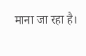माना जा रहा है।